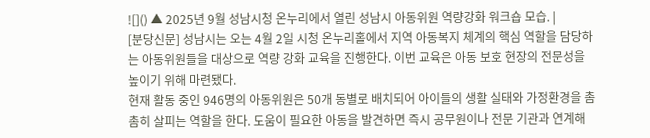![]() ▲ 2025년 9월 성남시청 온누리에서 열린 성남시 아동위원 역량강화 워크숍 모습. |
[분당신문] 성남시는 오는 4월 2일 시청 온누리홀에서 지역 아동복지 체계의 핵심 역할을 담당하는 아동위원들을 대상으로 역량 강화 교육을 진행한다. 이번 교육은 아동 보호 현장의 전문성을 높이기 위해 마련됐다.
현재 활동 중인 946명의 아동위원은 50개 동별로 배치되어 아이들의 생활 실태와 가정환경을 촘촘히 살피는 역할을 한다. 도움이 필요한 아동을 발견하면 즉시 공무원이나 전문 기관과 연계해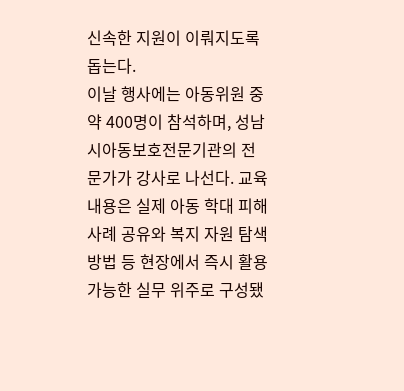신속한 지원이 이뤄지도록 돕는다.
이날 행사에는 아동위원 중 약 400명이 참석하며, 성남시아동보호전문기관의 전문가가 강사로 나선다. 교육 내용은 실제 아동 학대 피해 사례 공유와 복지 자원 탐색 방법 등 현장에서 즉시 활용 가능한 실무 위주로 구성됐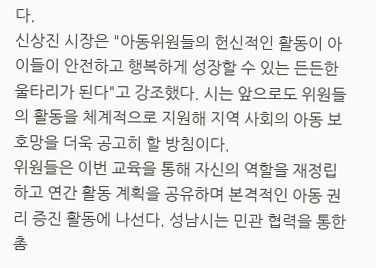다.
신상진 시장은 "아동위원들의 헌신적인 활동이 아이들이 안전하고 행복하게 성장할 수 있는 든든한 울타리가 된다"고 강조했다. 시는 앞으로도 위원들의 활동을 체계적으로 지원해 지역 사회의 아동 보호망을 더욱 공고히 할 방침이다.
위원들은 이번 교육을 통해 자신의 역할을 재정립하고 연간 활동 계획을 공유하며 본격적인 아동 권리 증진 활동에 나선다. 성남시는 민관 협력을 통한 촘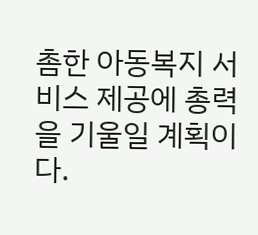촘한 아동복지 서비스 제공에 총력을 기울일 계획이다.